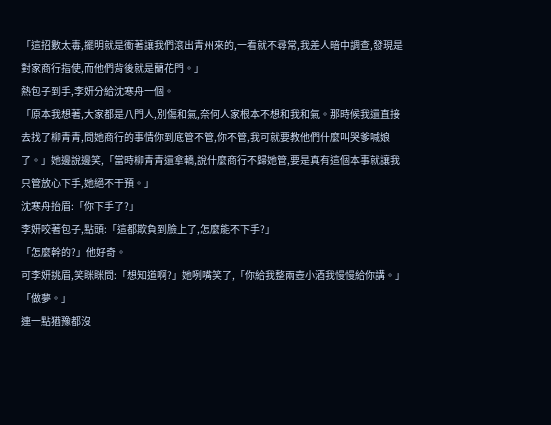「這招數太毒,擺明就是衝著讓我們滾出青州來的,一看就不尋常,我差人暗中調查,發現是對家商行指使,而他們背後就是蘭花門。」
熱包子到手,李妍分給沈寒舟一個。
「原本我想著,大家都是八門人,別傷和氣,奈何人家根本不想和我和氣。那時候我還直接去找了柳青青,問她商行的事情你到底管不管,你不管,我可就要教他們什麼叫哭爹喊娘了。」她邊說邊笑,「當時柳青青還拿轎,說什麼商行不歸她管,要是真有這個本事就讓我只管放心下手,她絕不干預。」
沈寒舟抬眉:「你下手了?」
李妍咬著包子,點頭:「這都欺負到臉上了,怎麼能不下手?」
「怎麼幹的?」他好奇。
可李妍挑眉,笑眯眯問:「想知道啊?」她咧嘴笑了,「你給我整兩壺小酒我慢慢給你講。」
「做夢。」
連一點猶豫都沒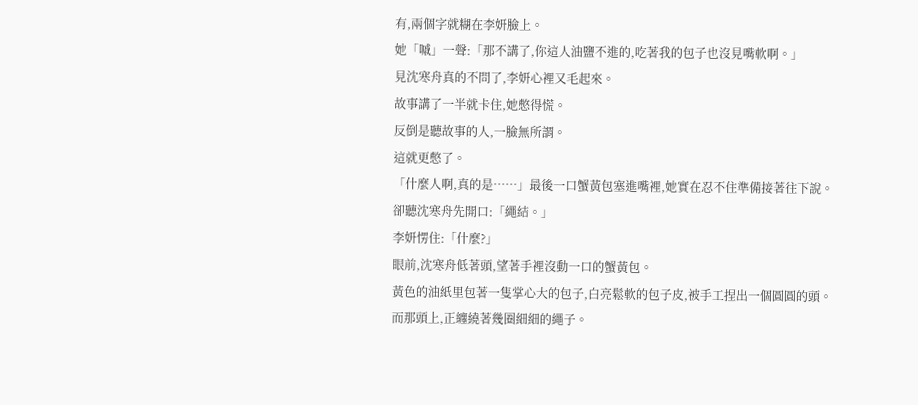有,兩個字就糊在李妍臉上。
她「嘁」一聲:「那不講了,你這人油鹽不進的,吃著我的包子也沒見嘴軟啊。」
見沈寒舟真的不問了,李妍心裡又毛起來。
故事講了一半就卡住,她憋得慌。
反倒是聽故事的人,一臉無所謂。
這就更憋了。
「什麼人啊,真的是……」最後一口蟹黃包塞進嘴裡,她實在忍不住準備接著往下說。
卻聽沈寒舟先開口:「繩結。」
李妍愣住:「什麼?」
眼前,沈寒舟低著頭,望著手裡沒動一口的蟹黃包。
黃色的油紙里包著一隻掌心大的包子,白亮鬆軟的包子皮,被手工捏出一個圓圓的頭。
而那頭上,正纏繞著幾圈細細的繩子。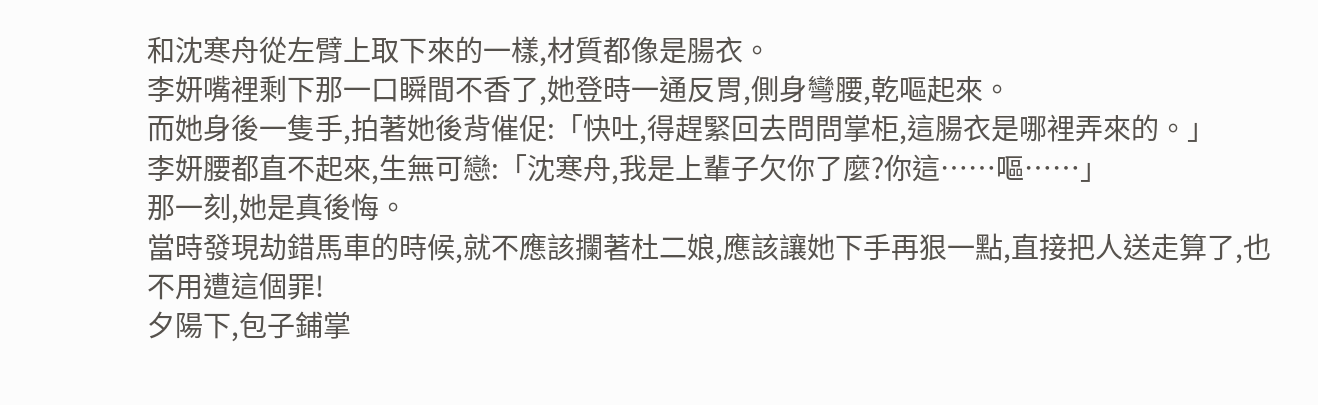和沈寒舟從左臂上取下來的一樣,材質都像是腸衣。
李妍嘴裡剩下那一口瞬間不香了,她登時一通反胃,側身彎腰,乾嘔起來。
而她身後一隻手,拍著她後背催促:「快吐,得趕緊回去問問掌柜,這腸衣是哪裡弄來的。」
李妍腰都直不起來,生無可戀:「沈寒舟,我是上輩子欠你了麼?你這……嘔……」
那一刻,她是真後悔。
當時發現劫錯馬車的時候,就不應該攔著杜二娘,應該讓她下手再狠一點,直接把人送走算了,也不用遭這個罪!
夕陽下,包子鋪掌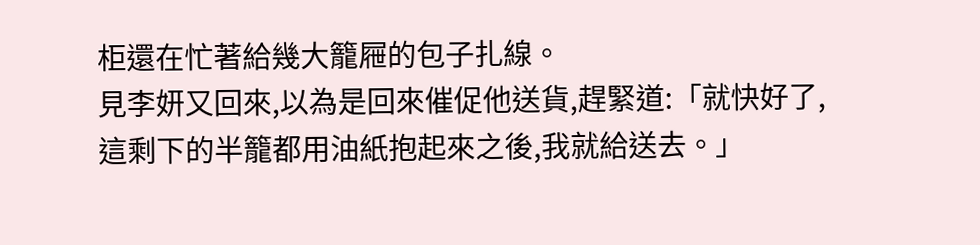柜還在忙著給幾大籠屜的包子扎線。
見李妍又回來,以為是回來催促他送貨,趕緊道:「就快好了,這剩下的半籠都用油紙抱起來之後,我就給送去。」